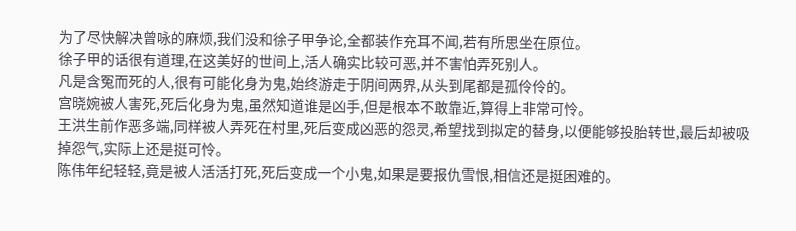为了尽快解决曾咏的麻烦,我们没和徐子甲争论,全都装作充耳不闻,若有所思坐在原位。
徐子甲的话很有道理,在这美好的世间上,活人确实比较可恶,并不害怕弄死别人。
凡是含冤而死的人,很有可能化身为鬼,始终游走于阴间两界,从头到尾都是孤伶伶的。
宫晓婉被人害死,死后化身为鬼,虽然知道谁是凶手,但是根本不敢靠近,算得上非常可怜。
王洪生前作恶多端,同样被人弄死在村里,死后变成凶恶的怨灵,希望找到拟定的替身,以便能够投胎转世,最后却被吸掉怨气,实际上还是挺可怜。
陈伟年纪轻轻,竟是被人活活打死,死后变成一个小鬼,如果是要报仇雪恨,相信还是挺困难的。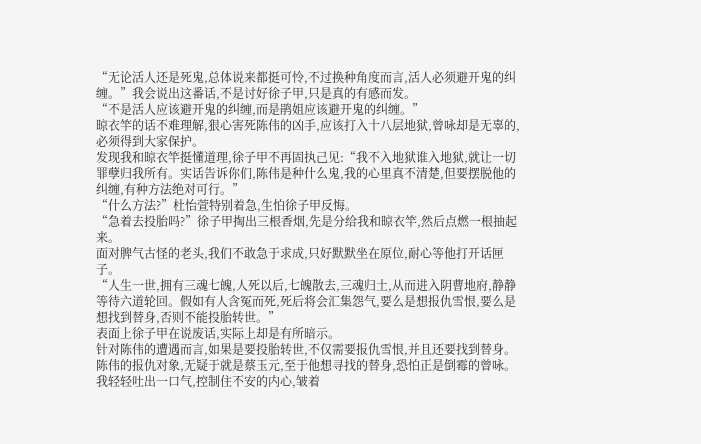“无论活人还是死鬼,总体说来都挺可怜,不过换种角度而言,活人必须避开鬼的纠缠。”我会说出这番话,不是讨好徐子甲,只是真的有感而发。
“不是活人应该避开鬼的纠缠,而是鹃姐应该避开鬼的纠缠。”
晾衣竿的话不难理解,狠心害死陈伟的凶手,应该打入十八层地狱,曾咏却是无辜的,必须得到大家保护。
发现我和晾衣竿挺懂道理,徐子甲不再固执己见:“我不入地狱谁入地狱,就让一切罪孽归我所有。实话告诉你们,陈伟是种什么鬼,我的心里真不清楚,但要摆脱他的纠缠,有种方法绝对可行。”
“什么方法?”杜怡萱特别着急,生怕徐子甲反悔。
“急着去投胎吗?”徐子甲掏出三根香烟,先是分给我和晾衣竿,然后点燃一根抽起来。
面对脾气古怪的老头,我们不敢急于求成,只好默默坐在原位,耐心等他打开话匣子。
“人生一世,拥有三魂七魄,人死以后,七魄散去,三魂归土,从而进入阴曹地府,静静等待六道轮回。假如有人含冤而死,死后将会汇集怨气,要么是想报仇雪恨,要么是想找到替身,否则不能投胎转世。”
表面上徐子甲在说废话,实际上却是有所暗示。
针对陈伟的遭遇而言,如果是要投胎转世,不仅需要报仇雪恨,并且还要找到替身。
陈伟的报仇对象,无疑于就是蔡玉元,至于他想寻找的替身,恐怕正是倒霉的曾咏。
我轻轻吐出一口气,控制住不安的内心,皱着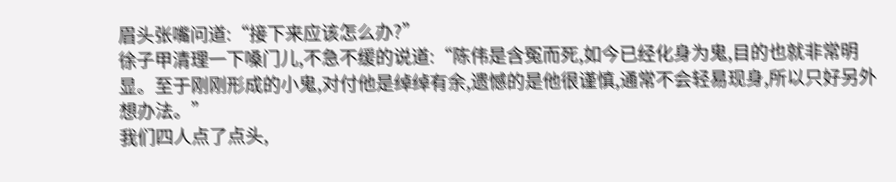眉头张嘴问道:“接下来应该怎么办?”
徐子甲清理一下嗓门儿,不急不缓的说道:“陈伟是含冤而死,如今已经化身为鬼,目的也就非常明显。至于刚刚形成的小鬼,对付他是绰绰有余,遗憾的是他很谨慎,通常不会轻易现身,所以只好另外想办法。”
我们四人点了点头,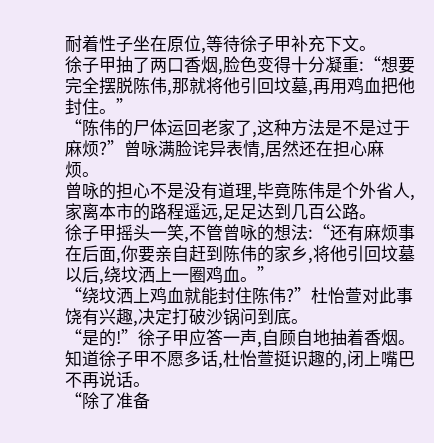耐着性子坐在原位,等待徐子甲补充下文。
徐子甲抽了两口香烟,脸色变得十分凝重:“想要完全摆脱陈伟,那就将他引回坟墓,再用鸡血把他封住。”
“陈伟的尸体运回老家了,这种方法是不是过于麻烦?”曾咏满脸诧异表情,居然还在担心麻烦。
曾咏的担心不是没有道理,毕竟陈伟是个外省人,家离本市的路程遥远,足足达到几百公路。
徐子甲摇头一笑,不管曾咏的想法:“还有麻烦事在后面,你要亲自赶到陈伟的家乡,将他引回坟墓以后,绕坟洒上一圈鸡血。”
“绕坟洒上鸡血就能封住陈伟?”杜怡萱对此事饶有兴趣,决定打破沙锅问到底。
“是的!”徐子甲应答一声,自顾自地抽着香烟。
知道徐子甲不愿多话,杜怡萱挺识趣的,闭上嘴巴不再说话。
“除了准备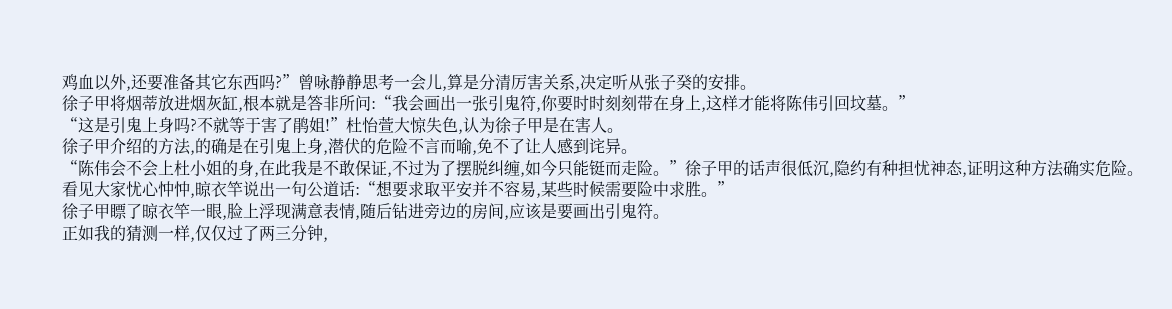鸡血以外,还要准备其它东西吗?”曾咏静静思考一会儿,算是分清厉害关系,决定听从张子癸的安排。
徐子甲将烟蒂放进烟灰缸,根本就是答非所问:“我会画出一张引鬼符,你要时时刻刻带在身上,这样才能将陈伟引回坟墓。”
“这是引鬼上身吗?不就等于害了鹃姐!”杜怡萱大惊失色,认为徐子甲是在害人。
徐子甲介绍的方法,的确是在引鬼上身,潜伏的危险不言而喻,免不了让人感到诧异。
“陈伟会不会上杜小姐的身,在此我是不敢保证,不过为了摆脱纠缠,如今只能铤而走险。”徐子甲的话声很低沉,隐约有种担忧神态,证明这种方法确实危险。
看见大家忧心忡忡,晾衣竿说出一句公道话:“想要求取平安并不容易,某些时候需要险中求胜。”
徐子甲瞟了晾衣竿一眼,脸上浮现满意表情,随后钻进旁边的房间,应该是要画出引鬼符。
正如我的猜测一样,仅仅过了两三分钟,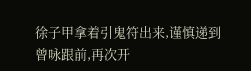徐子甲拿着引鬼符出来,谨慎递到曾咏跟前,再次开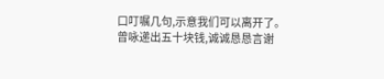口叮嘱几句,示意我们可以离开了。
曾咏递出五十块钱,诚诚恳恳言谢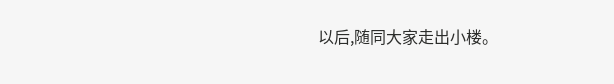以后,随同大家走出小楼。